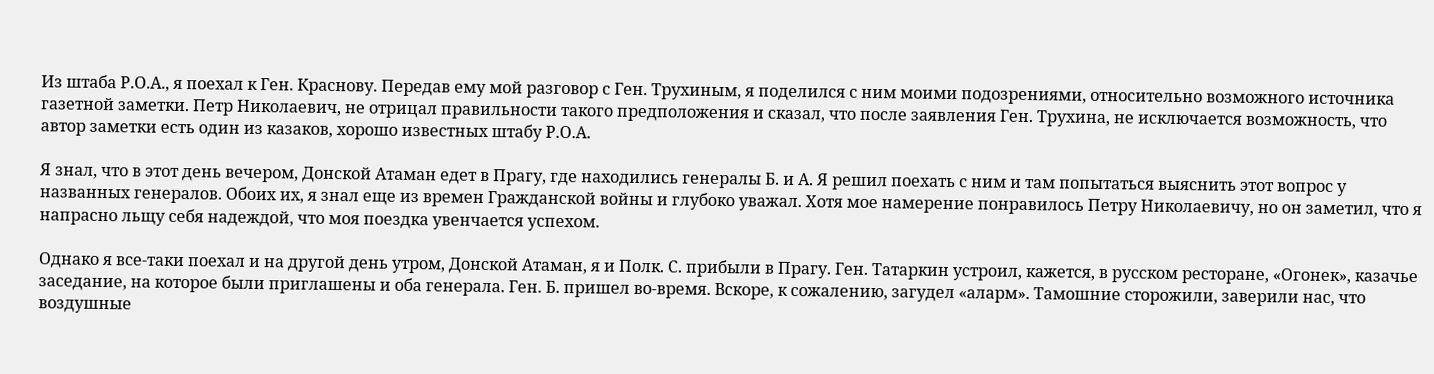Из штаба Р.О.А., я поехал к Ген. Краснову. Передав ему мой разговор с Ген. Трухиным, я поделился с ним моими подозрениями, относительно возможного источника газетной заметки. Петр Николаевич, не отрицал правильности такого предположения и сказал, что после заявления Ген. Трухина, не исключается возможность, что автор заметки есть один из казаков, хорошо известных штабу Р.О.А.

Я знал, что в этот день вечером, Донской Атаман едет в Прагу, где находились генералы Б. и А. Я решил поехать с ним и там попытаться выяснить этот вопрос у названных генералов. Обоих их, я знал еще из времен Гражданской войны и глубоко уважал. Хотя мое намерение понравилось Петру Николаевичу, но он заметил, что я напрасно льщу себя надеждой, что моя поездка увенчается успехом.

Однако я все-таки поехал и на другой день утром, Донской Атаман, я и Полк. С. прибыли в Прагу. Ген. Татаркин устроил, кажется, в русском ресторане, «Огонек», казачье заседание, на которое были приглашены и оба генерала. Ген. Б. пришел во-время. Вскоре, к сожалению, загудел «аларм». Тамошние сторожили, заверили нас, что воздушные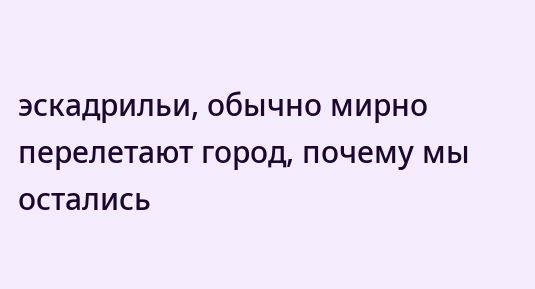эскадрильи, обычно мирно перелетают город, почему мы остались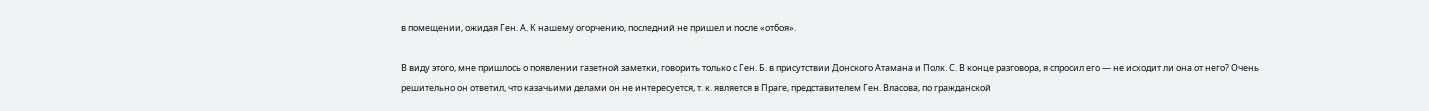в помещении, ожидая Ген. А. К нашему огорчению, последний не пришел и после «отбоя».

В виду этого, мне пришлось о появлении газетной заметки, говорить только с Ген. Б. в присутствии Донского Атамана и Полк. С. В конце разговора, я спросил его — не исходит ли она от него? Очень решительно он ответил, что казачьими делами он не интересуется, т. к. является в Праге, представителем Ген. Власова, по гражданской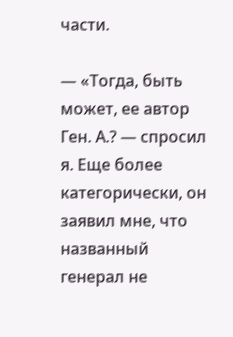части.

— «Тогда, быть может, ее автор Ген. А.? — спросил я. Еще более категорически, он заявил мне, что названный генерал не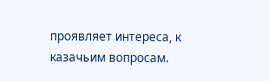проявляет интереса, к казачьим вопросам.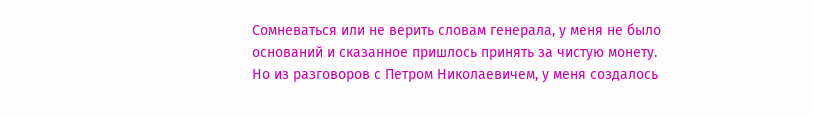Сомневаться или не верить словам генерала, у меня не было оснований и сказанное пришлось принять за чистую монету. Но из разговоров с Петром Николаевичем, у меня создалось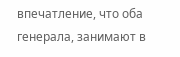впечатление, что оба генерала, занимают в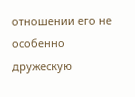отношении его не особенно дружескую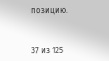позицию.



37 из 125